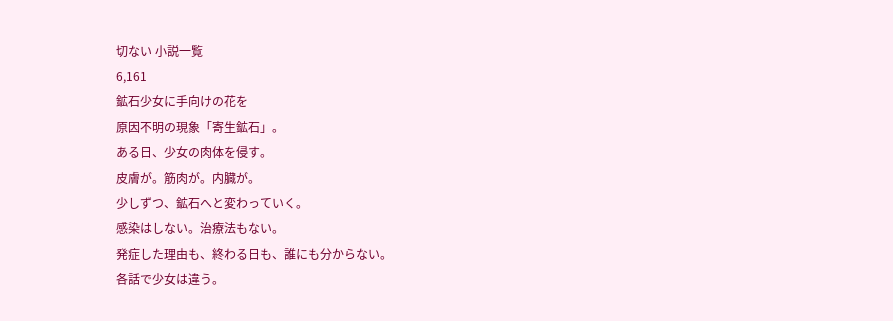切ない 小説一覧
6,161
鉱石少女に手向けの花を
原因不明の現象「寄生鉱石」。
ある日、少女の肉体を侵す。
皮膚が。筋肉が。内臓が。
少しずつ、鉱石へと変わっていく。
感染はしない。治療法もない。
発症した理由も、終わる日も、誰にも分からない。
各話で少女は違う。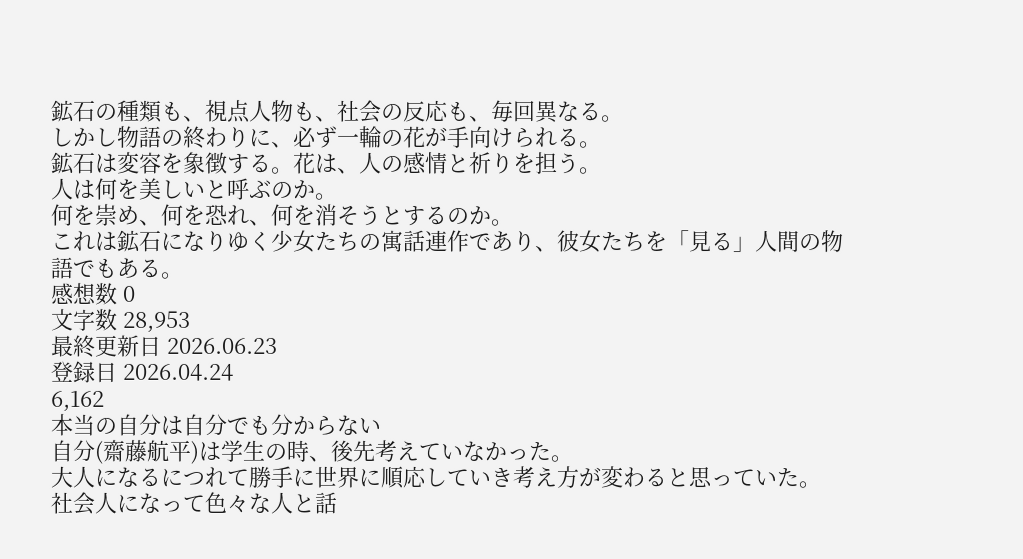鉱石の種類も、視点人物も、社会の反応も、毎回異なる。
しかし物語の終わりに、必ず一輪の花が手向けられる。
鉱石は変容を象徴する。花は、人の感情と祈りを担う。
人は何を美しいと呼ぶのか。
何を崇め、何を恐れ、何を消そうとするのか。
これは鉱石になりゆく少女たちの寓話連作であり、彼女たちを「見る」人間の物語でもある。
感想数 0
文字数 28,953
最終更新日 2026.06.23
登録日 2026.04.24
6,162
本当の自分は自分でも分からない
自分(齋藤航平)は学生の時、後先考えていなかった。
大人になるにつれて勝手に世界に順応していき考え方が変わると思っていた。
社会人になって色々な人と話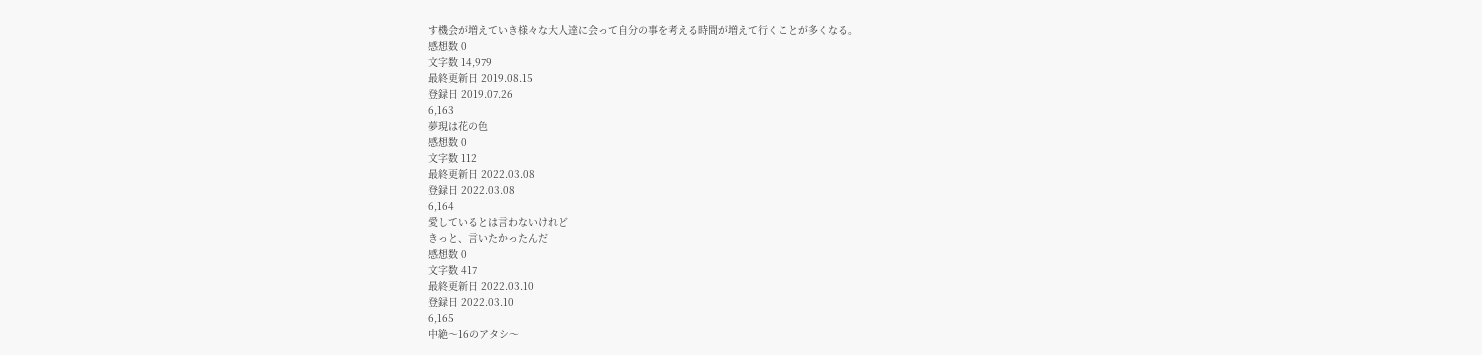す機会が増えていき様々な大人達に会って自分の事を考える時間が増えて行くことが多くなる。
感想数 0
文字数 14,979
最終更新日 2019.08.15
登録日 2019.07.26
6,163
夢現は花の色
感想数 0
文字数 112
最終更新日 2022.03.08
登録日 2022.03.08
6,164
愛しているとは言わないけれど
きっと、言いたかったんだ
感想数 0
文字数 417
最終更新日 2022.03.10
登録日 2022.03.10
6,165
中絶〜16のアタシ〜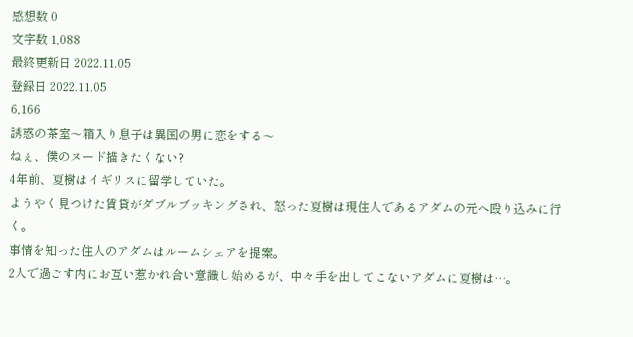感想数 0
文字数 1,088
最終更新日 2022.11.05
登録日 2022.11.05
6,166
誘惑の茶室〜箱入り息子は異国の男に恋をする〜
ねぇ、僕のヌード描きたくない?
4年前、夏樹はイギリスに留学していた。
ようやく見つけた賃貸がダブルブッキングされ、怒った夏樹は現住人であるアダムの元へ殴り込みに行く。
事情を知った住人のアダムはルームシェアを提案。
2人で過ごす内にお互い惹かれ合い意識し始めるが、中々手を出してこないアダムに夏樹は…。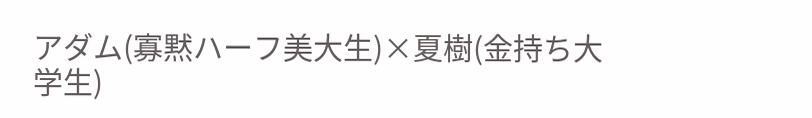アダム(寡黙ハーフ美大生)×夏樹(金持ち大学生)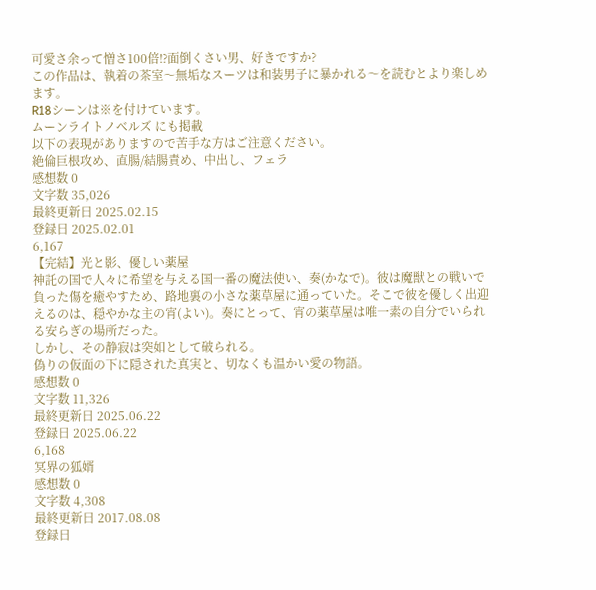可愛さ余って憎さ100倍⁉面倒くさい男、好きですか?
この作品は、執着の茶室〜無垢なスーツは和装男子に暴かれる〜を読むとより楽しめます。
R18シーンは※を付けています。
ムーンライトノベルズ にも掲載
以下の表現がありますので苦手な方はご注意ください。
絶倫巨根攻め、直腸/結腸責め、中出し、フェラ
感想数 0
文字数 35,026
最終更新日 2025.02.15
登録日 2025.02.01
6,167
【完結】光と影、優しい薬屋
神託の国で人々に希望を与える国一番の魔法使い、奏(かなで)。彼は魔獣との戦いで負った傷を癒やすため、路地裏の小さな薬草屋に通っていた。そこで彼を優しく出迎えるのは、穏やかな主の宵(よい)。奏にとって、宵の薬草屋は唯一素の自分でいられる安らぎの場所だった。
しかし、その静寂は突如として破られる。
偽りの仮面の下に隠された真実と、切なくも温かい愛の物語。
感想数 0
文字数 11,326
最終更新日 2025.06.22
登録日 2025.06.22
6,168
冥界の狐婿
感想数 0
文字数 4,308
最終更新日 2017.08.08
登録日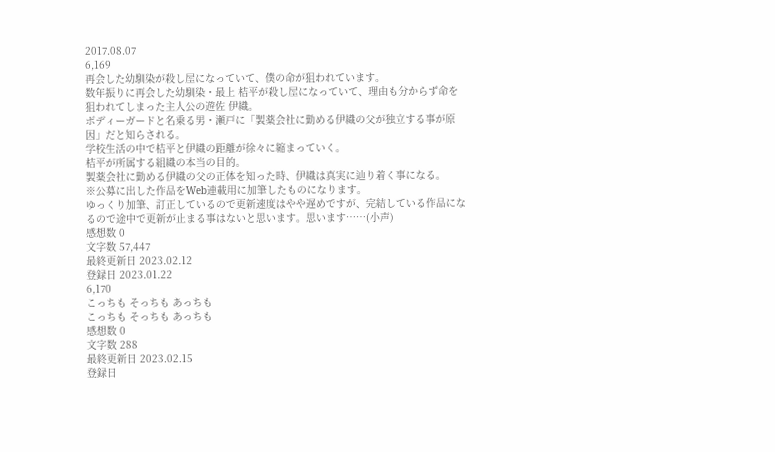2017.08.07
6,169
再会した幼馴染が殺し屋になっていて、僕の命が狙われています。
数年振りに再会した幼馴染・最上 桔平が殺し屋になっていて、理由も分からず命を狙われてしまった主人公の遊佐 伊織。
ボディーガードと名乗る男・瀬戸に「製薬会社に勤める伊織の父が独立する事が原因」だと知らされる。
学校生活の中で桔平と伊織の距離が徐々に縮まっていく。
桔平が所属する組織の本当の目的。
製薬会社に勤める伊織の父の正体を知った時、伊織は真実に辿り着く事になる。
※公募に出した作品をWeb連載用に加筆したものになります。
ゆっくり加筆、訂正しているので更新速度はやや遅めですが、完結している作品になるので途中で更新が止まる事はないと思います。思います……(小声)
感想数 0
文字数 57,447
最終更新日 2023.02.12
登録日 2023.01.22
6,170
こっちも そっちも あっちも
こっちも そっちも あっちも
感想数 0
文字数 288
最終更新日 2023.02.15
登録日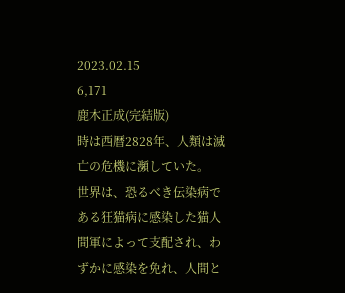2023.02.15
6,171
鹿木正成(完結版)
時は西暦2828年、人類は滅亡の危機に瀕していた。
世界は、恐るべき伝染病である狂猫病に感染した猫人間軍によって支配され、わずかに感染を免れ、人間と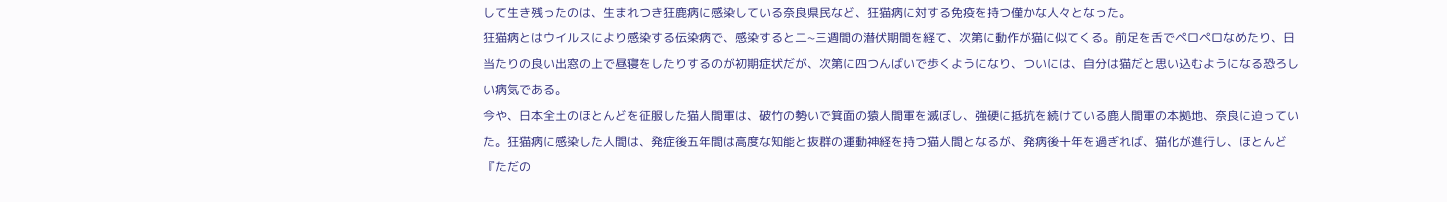して生き残ったのは、生まれつき狂鹿病に感染している奈良県民など、狂猫病に対する免疫を持つ僅かな人々となった。
狂猫病とはウイルスにより感染する伝染病で、感染すると二~三週間の潜伏期間を経て、次第に動作が猫に似てくる。前足を舌でペロペロなめたり、日当たりの良い出窓の上で昼寝をしたりするのが初期症状だが、次第に四つんばいで歩くようになり、ついには、自分は猫だと思い込むようになる恐ろしい病気である。
今や、日本全土のほとんどを征服した猫人間軍は、破竹の勢いで箕面の猿人間軍を滅ぼし、強硬に抵抗を続けている鹿人間軍の本拠地、奈良に迫っていた。狂猫病に感染した人間は、発症後五年間は高度な知能と抜群の運動神経を持つ猫人間となるが、発病後十年を過ぎれば、猫化が進行し、ほとんど『ただの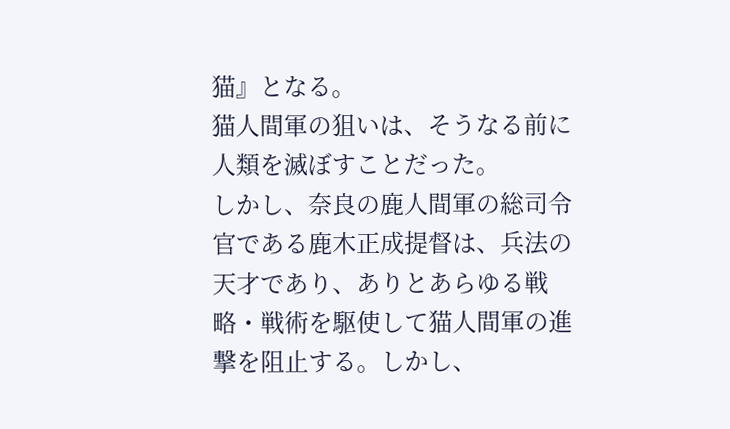猫』となる。
猫人間軍の狙いは、そうなる前に人類を滅ぼすことだった。
しかし、奈良の鹿人間軍の総司令官である鹿木正成提督は、兵法の天才であり、ありとあらゆる戦略・戦術を駆使して猫人間軍の進撃を阻止する。しかし、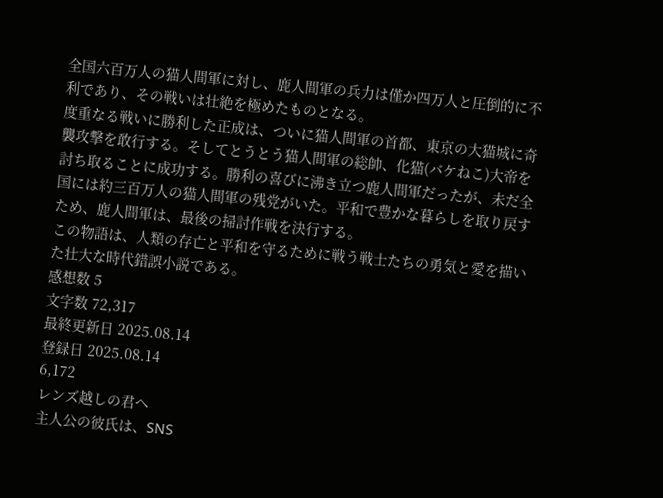全国六百万人の猫人間軍に対し、鹿人間軍の兵力は僅か四万人と圧倒的に不利であり、その戦いは壮絶を極めたものとなる。
度重なる戦いに勝利した正成は、ついに猫人間軍の首都、東京の大猫城に奇襲攻撃を敢行する。そしてとうとう猫人間軍の総帥、化猫(バケねこ)大帝を討ち取ることに成功する。勝利の喜びに沸き立つ鹿人間軍だったが、未だ全国には約三百万人の猫人間軍の残党がいた。平和で豊かな暮らしを取り戻すため、鹿人間軍は、最後の掃討作戦を決行する。
この物語は、人類の存亡と平和を守るために戦う戦士たちの勇気と愛を描いた壮大な時代錯誤小説である。
感想数 5
文字数 72,317
最終更新日 2025.08.14
登録日 2025.08.14
6,172
レンズ越しの君へ
主人公の彼氏は、SNS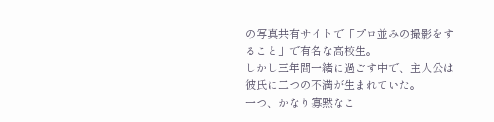の写真共有サイトで「プロ並みの撮影をすること」で有名な高校生。
しかし三年間一緒に過ごす中で、主人公は彼氏に二つの不満が生まれていた。
一つ、かなり寡黙なこ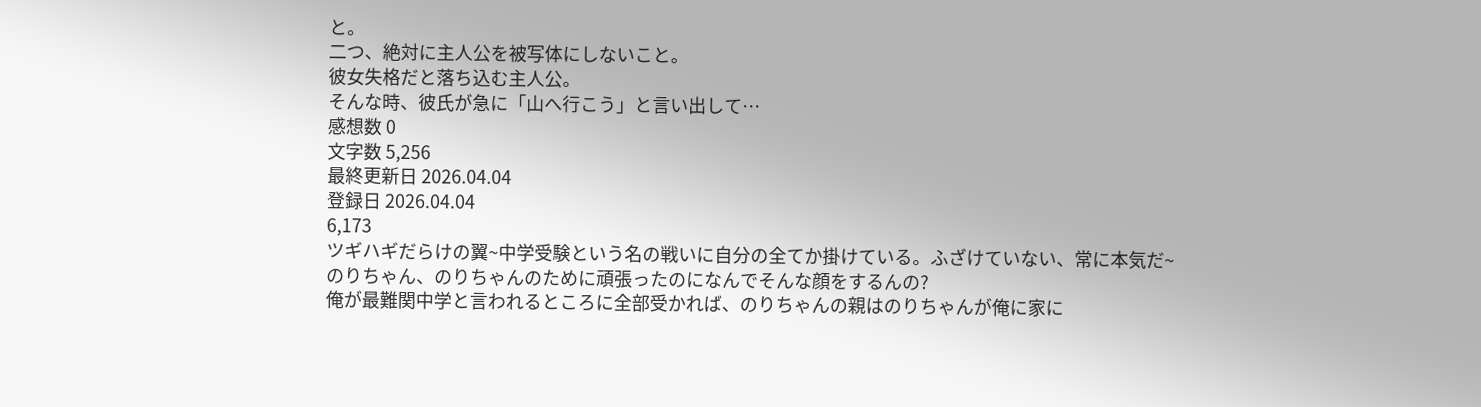と。
二つ、絶対に主人公を被写体にしないこと。
彼女失格だと落ち込む主人公。
そんな時、彼氏が急に「山へ行こう」と言い出して…
感想数 0
文字数 5,256
最終更新日 2026.04.04
登録日 2026.04.04
6,173
ツギハギだらけの翼~中学受験という名の戦いに自分の全てか掛けている。ふざけていない、常に本気だ~
のりちゃん、のりちゃんのために頑張ったのになんでそんな顔をするんの?
俺が最難関中学と言われるところに全部受かれば、のりちゃんの親はのりちゃんが俺に家に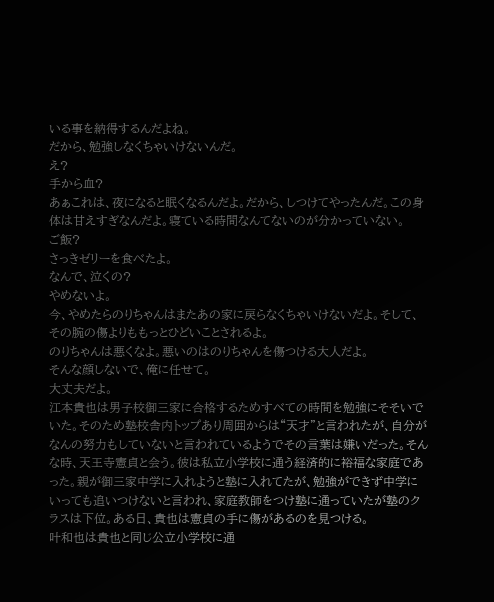いる事を納得するんだよね。
だから、勉強しなくちゃいけないんだ。
え?
手から血?
あぁこれは、夜になると眠くなるんだよ。だから、しつけてやったんだ。この身体は甘えすぎなんだよ。寝ている時間なんてないのが分かっていない。
ご飯?
さっきゼリーを食べたよ。
なんで、泣くの?
やめないよ。
今、やめたらのりちゃんはまたあの家に戻らなくちゃいけないだよ。そして、その腕の傷よりももっとひどいことされるよ。
のりちゃんは悪くなよ。悪いのはのりちゃんを傷つける大人だよ。
そんな顔しないで、俺に任せて。
大丈夫だよ。
江本貴也は男子校御三家に合格するためすべての時間を勉強にそそいでいた。そのため塾校舎内トップあり周囲からは“天才”と言われたが、自分がなんの努力もしていないと言われているようでその言葉は嫌いだった。そんな時、天王寺憲貞と会う。彼は私立小学校に通う経済的に裕福な家庭であった。親が御三家中学に入れようと塾に入れてたが、勉強ができず中学にいっても追いつけないと言われ、家庭教師をつけ塾に通っていたが塾のクラスは下位。ある日、貴也は憲貞の手に傷があるのを見つける。
叶和也は貴也と同じ公立小学校に通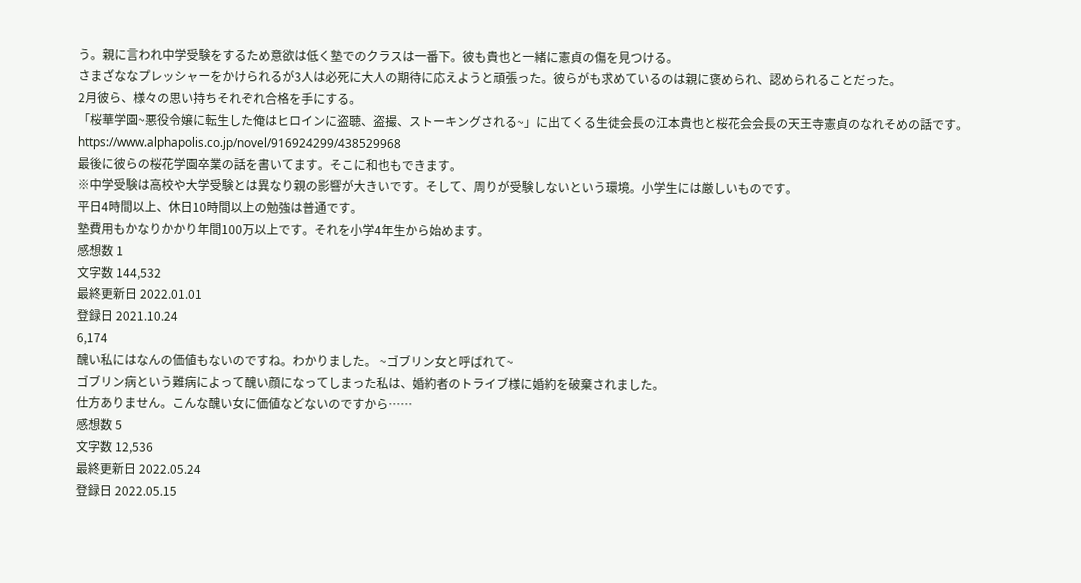う。親に言われ中学受験をするため意欲は低く塾でのクラスは一番下。彼も貴也と一緒に憲貞の傷を見つける。
さまざななプレッシャーをかけられるが3人は必死に大人の期待に応えようと頑張った。彼らがも求めているのは親に褒められ、認められることだった。
2月彼ら、様々の思い持ちそれぞれ合格を手にする。
「桜華学園~悪役令嬢に転生した俺はヒロインに盗聴、盗撮、ストーキングされる~」に出てくる生徒会長の江本貴也と桜花会会長の天王寺憲貞のなれそめの話です。
https://www.alphapolis.co.jp/novel/916924299/438529968
最後に彼らの桜花学園卒業の話を書いてます。そこに和也もできます。
※中学受験は高校や大学受験とは異なり親の影響が大きいです。そして、周りが受験しないという環境。小学生には厳しいものです。
平日4時間以上、休日10時間以上の勉強は普通です。
塾費用もかなりかかり年間100万以上です。それを小学4年生から始めます。
感想数 1
文字数 144,532
最終更新日 2022.01.01
登録日 2021.10.24
6,174
醜い私にはなんの価値もないのですね。わかりました。 ~ゴブリン女と呼ばれて~
ゴブリン病という難病によって醜い顔になってしまった私は、婚約者のトライブ様に婚約を破棄されました。
仕方ありません。こんな醜い女に価値などないのですから……
感想数 5
文字数 12,536
最終更新日 2022.05.24
登録日 2022.05.15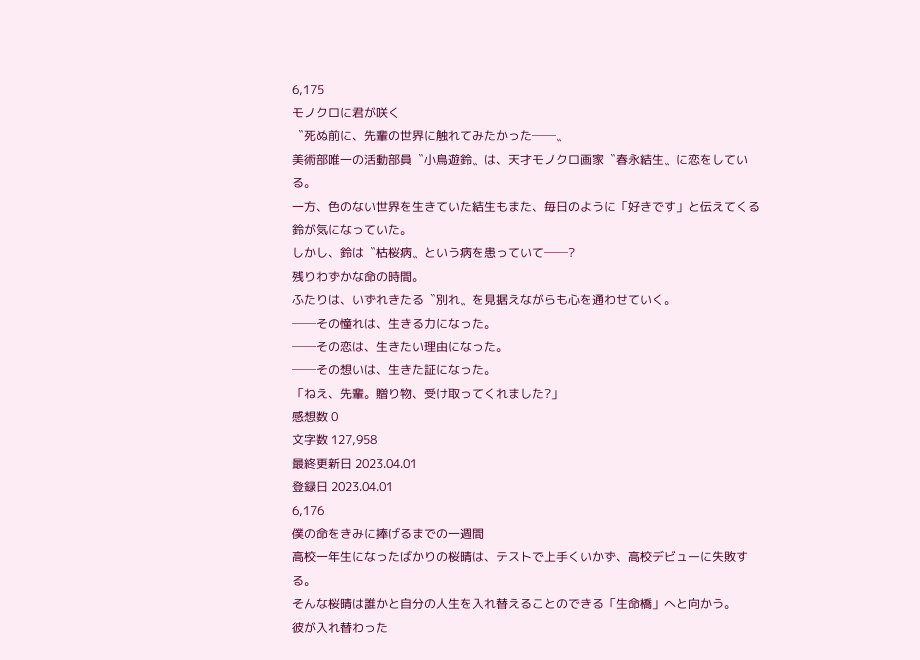6,175
モノクロに君が咲く
〝死ぬ前に、先輩の世界に触れてみたかった──〟
美術部唯一の活動部員〝小鳥遊鈴〟は、天才モノクロ画家〝春永結生〟に恋をしている。
一方、色のない世界を生きていた結生もまた、毎日のように「好きです」と伝えてくる鈴が気になっていた。
しかし、鈴は〝枯桜病〟という病を患っていて──?
残りわずかな命の時間。
ふたりは、いずれきたる〝別れ〟を見据えながらも心を通わせていく。
──その憧れは、生きる力になった。
──その恋は、生きたい理由になった。
──その想いは、生きた証になった。
「ねえ、先輩。贈り物、受け取ってくれました?」
感想数 0
文字数 127,958
最終更新日 2023.04.01
登録日 2023.04.01
6,176
僕の命をきみに捧げるまでの一週間
高校一年生になったばかりの桜晴は、テストで上手くいかず、高校デビューに失敗する。
そんな桜晴は誰かと自分の人生を入れ替えることのできる「生命橋」へと向かう。
彼が入れ替わった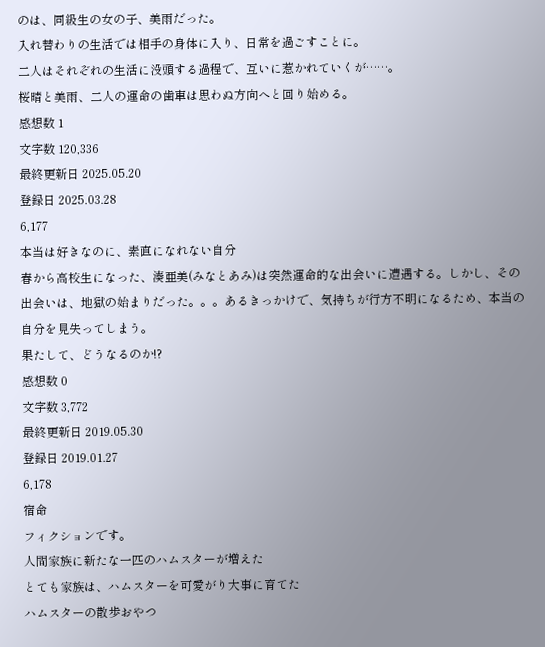のは、同級生の女の子、美雨だった。
入れ替わりの生活では相手の身体に入り、日常を過ごすことに。
二人はそれぞれの生活に没頭する過程で、互いに惹かれていくが……。
桜晴と美雨、二人の運命の歯車は思わぬ方向へと回り始める。
感想数 1
文字数 120,336
最終更新日 2025.05.20
登録日 2025.03.28
6,177
本当は好きなのに、素直になれない自分
春から高校生になった、湊亜美(みなとあみ)は突然運命的な出会いに遭遇する。しかし、その出会いは、地獄の始まりだった。。。あるきっかけで、気持ちが行方不明になるため、本当の自分を見失ってしまう。
果たして、どうなるのか!?
感想数 0
文字数 3,772
最終更新日 2019.05.30
登録日 2019.01.27
6,178
宿命
フィクションです。
人間家族に新たな一匹のハムスターが増えた
とても家族は、ハムスターを可愛がり大事に育てた
ハムスターの散歩おやつ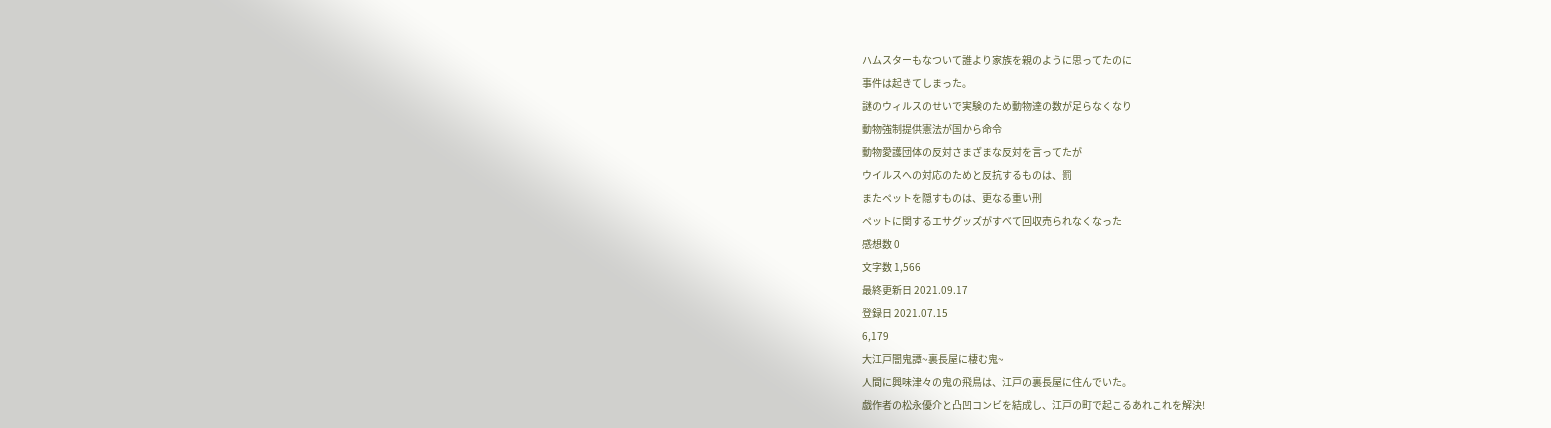ハムスターもなついて誰より家族を親のように思ってたのに
事件は起きてしまった。
謎のウィルスのせいで実験のため動物達の数が足らなくなり
動物強制提供憲法が国から命令
動物愛護団体の反対さまざまな反対を言ってたが
ウイルスへの対応のためと反抗するものは、罰
またペットを隠すものは、更なる重い刑
ペットに関するエサグッズがすべて回収売られなくなった
感想数 0
文字数 1,566
最終更新日 2021.09.17
登録日 2021.07.15
6,179
大江戸闇鬼譚~裏長屋に棲む鬼~
人間に興味津々の鬼の飛鳥は、江戸の裏長屋に住んでいた。
戯作者の松永優介と凸凹コンビを結成し、江戸の町で起こるあれこれを解決!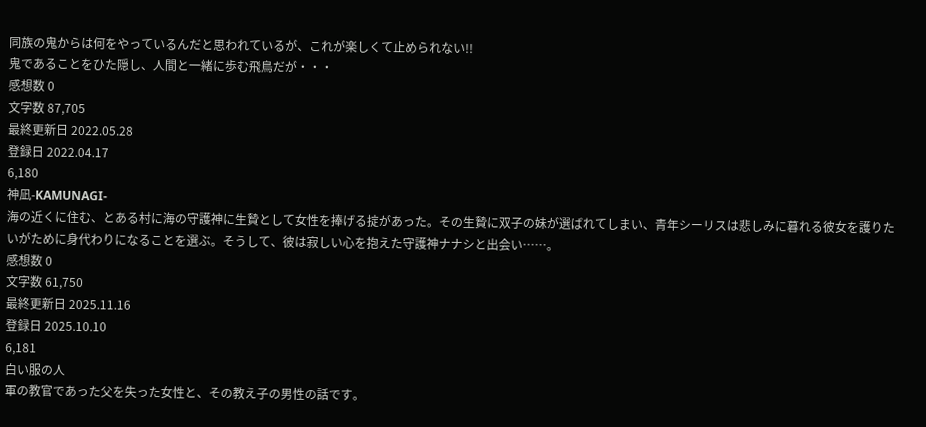同族の鬼からは何をやっているんだと思われているが、これが楽しくて止められない!!
鬼であることをひた隠し、人間と一緒に歩む飛鳥だが・・・
感想数 0
文字数 87,705
最終更新日 2022.05.28
登録日 2022.04.17
6,180
神凪-KAMUNAGI-
海の近くに住む、とある村に海の守護神に生贄として女性を捧げる掟があった。その生贄に双子の妹が選ばれてしまい、青年シーリスは悲しみに暮れる彼女を護りたいがために身代わりになることを選ぶ。そうして、彼は寂しい心を抱えた守護神ナナシと出会い……。
感想数 0
文字数 61,750
最終更新日 2025.11.16
登録日 2025.10.10
6,181
白い服の人
軍の教官であった父を失った女性と、その教え子の男性の話です。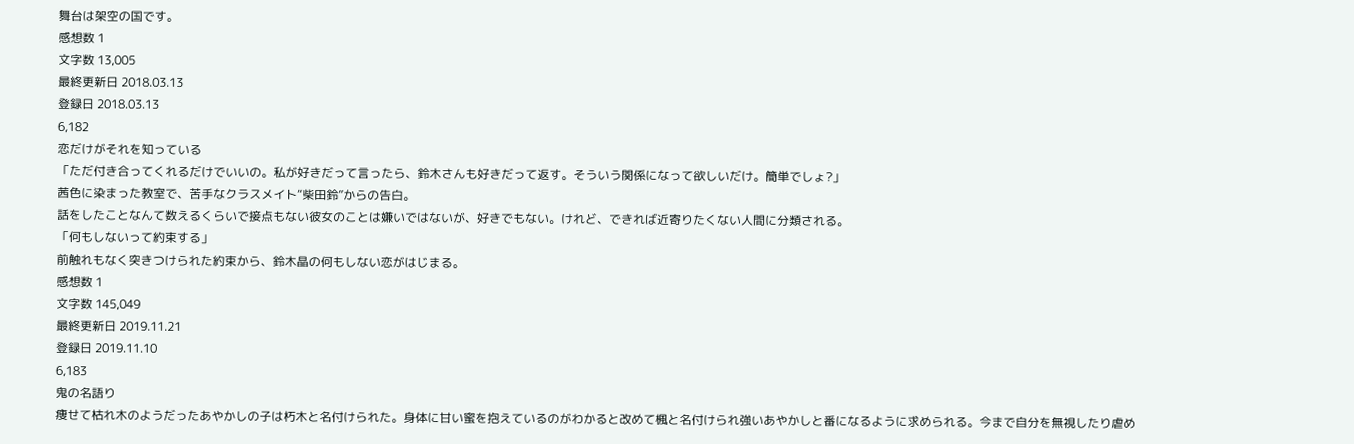舞台は架空の国です。
感想数 1
文字数 13,005
最終更新日 2018.03.13
登録日 2018.03.13
6,182
恋だけがそれを知っている
「ただ付き合ってくれるだけでいいの。私が好きだって言ったら、鈴木さんも好きだって返す。そういう関係になって欲しいだけ。簡単でしょ?」
茜色に染まった教室で、苦手なクラスメイト“柴田鈴”からの告白。
話をしたことなんて数えるくらいで接点もない彼女のことは嫌いではないが、好きでもない。けれど、できれば近寄りたくない人間に分類される。
「何もしないって約束する」
前触れもなく突きつけられた約束から、鈴木晶の何もしない恋がはじまる。
感想数 1
文字数 145,049
最終更新日 2019.11.21
登録日 2019.11.10
6,183
鬼の名語り
痩せて枯れ木のようだったあやかしの子は朽木と名付けられた。身体に甘い蜜を抱えているのがわかると改めて楓と名付けられ強いあやかしと番になるように求められる。今まで自分を無視したり虐め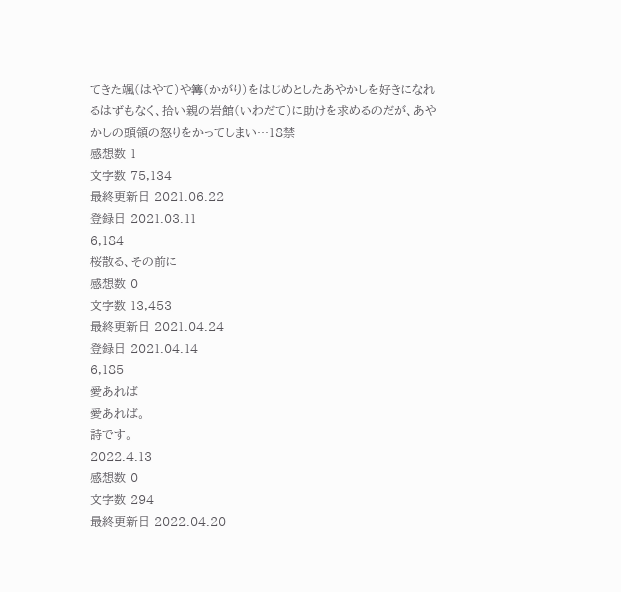てきた颯(はやて)や篝(かがり)をはじめとしたあやかしを好きになれるはずもなく、拾い親の岩館(いわだて)に助けを求めるのだが、あやかしの頭領の怒りをかってしまい…18禁
感想数 1
文字数 75,134
最終更新日 2021.06.22
登録日 2021.03.11
6,184
桜散る、その前に
感想数 0
文字数 13,453
最終更新日 2021.04.24
登録日 2021.04.14
6,185
愛あれば
愛あれば。
詩です。
2022.4.13
感想数 0
文字数 294
最終更新日 2022.04.20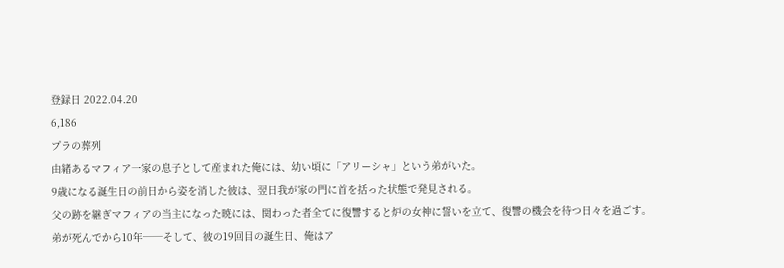登録日 2022.04.20
6,186
プラの葬列
由緒あるマフィア一家の息子として産まれた俺には、幼い頃に「アリーシャ」という弟がいた。
9歳になる誕生日の前日から姿を消した彼は、翌日我が家の門に首を括った状態で発見される。
父の跡を継ぎマフィアの当主になった暁には、関わった者全てに復讐すると炉の女神に誓いを立て、復讐の機会を待つ日々を過ごす。
弟が死んでから10年──そして、彼の19回目の誕生日、俺はア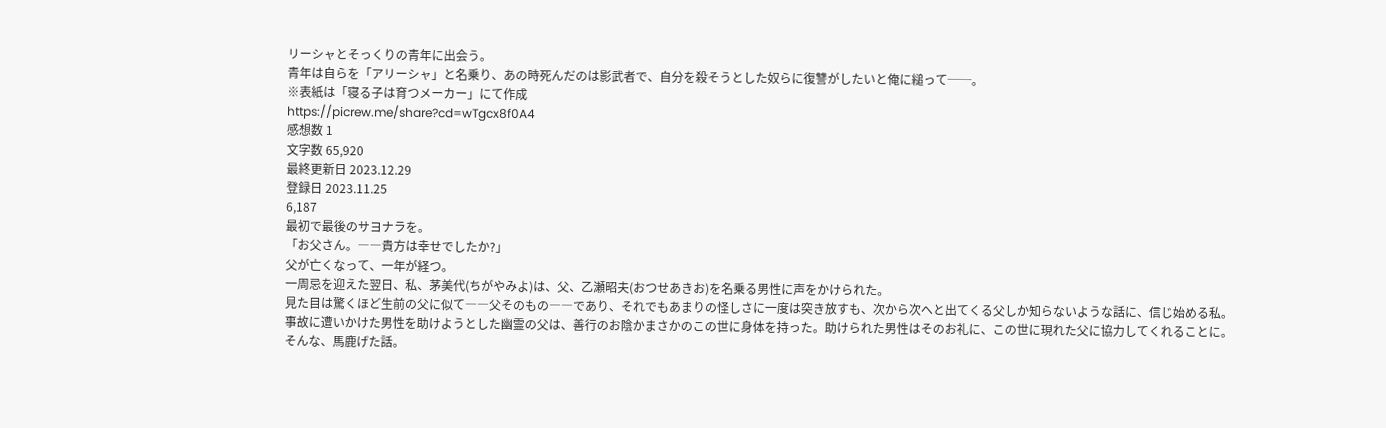リーシャとそっくりの青年に出会う。
青年は自らを「アリーシャ」と名乗り、あの時死んだのは影武者で、自分を殺そうとした奴らに復讐がしたいと俺に縋って──。
※表紙は「寝る子は育つメーカー」にて作成
https://picrew.me/share?cd=wTgcx8f0A4
感想数 1
文字数 65,920
最終更新日 2023.12.29
登録日 2023.11.25
6,187
最初で最後のサヨナラを。
「お父さん。――貴方は幸せでしたか?」
父が亡くなって、一年が経つ。
一周忌を迎えた翌日、私、茅美代(ちがやみよ)は、父、乙瀬昭夫(おつせあきお)を名乗る男性に声をかけられた。
見た目は驚くほど生前の父に似て――父そのもの――であり、それでもあまりの怪しさに一度は突き放すも、次から次へと出てくる父しか知らないような話に、信じ始める私。
事故に遭いかけた男性を助けようとした幽霊の父は、善行のお陰かまさかのこの世に身体を持った。助けられた男性はそのお礼に、この世に現れた父に協力してくれることに。
そんな、馬鹿げた話。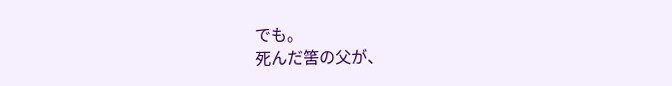でも。
死んだ筈の父が、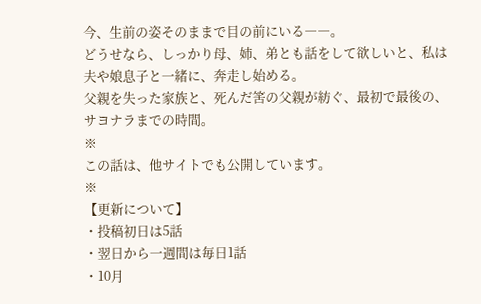今、生前の姿そのままで目の前にいる――。
どうせなら、しっかり母、姉、弟とも話をして欲しいと、私は夫や娘息子と一緒に、奔走し始める。
父親を失った家族と、死んだ筈の父親が紡ぐ、最初で最後の、サヨナラまでの時間。
※
この話は、他サイトでも公開しています。
※
【更新について】
・投稿初日は5話
・翌日から一週間は毎日1話
・10月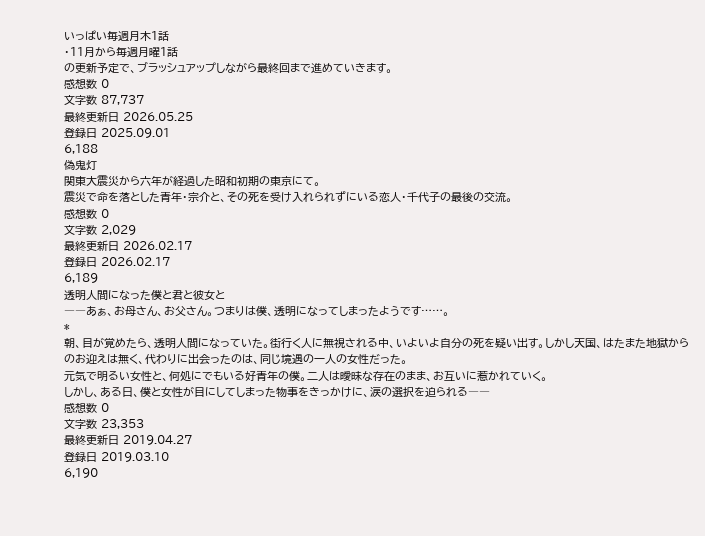いっぱい毎週月木1話
・11月から毎週月曜1話
の更新予定で、ブラッシュアップしながら最終回まで進めていきます。
感想数 0
文字数 87,737
最終更新日 2026.05.25
登録日 2025.09.01
6,188
偽鬼灯
関東大震災から六年が経過した昭和初期の東京にて。
震災で命を落とした青年・宗介と、その死を受け入れられずにいる恋人・千代子の最後の交流。
感想数 0
文字数 2,029
最終更新日 2026.02.17
登録日 2026.02.17
6,189
透明人間になった僕と君と彼女と
――あぁ、お母さん、お父さん。つまりは僕、透明になってしまったようです……。
*
朝、目が覚めたら、透明人間になっていた。街行く人に無視される中、いよいよ自分の死を疑い出す。しかし天国、はたまた地獄からのお迎えは無く、代わりに出会ったのは、同じ境遇の一人の女性だった。
元気で明るい女性と、何処にでもいる好青年の僕。二人は曖昧な存在のまま、お互いに惹かれていく。
しかし、ある日、僕と女性が目にしてしまった物事をきっかけに、涙の選択を迫られる――
感想数 0
文字数 23,353
最終更新日 2019.04.27
登録日 2019.03.10
6,190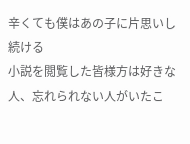辛くても僕はあの子に片思いし続ける
小説を閲覧した皆様方は好きな人、忘れられない人がいたこ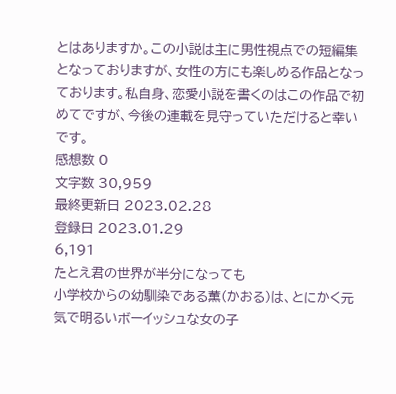とはありますか。この小説は主に男性視点での短編集となっておりますが、女性の方にも楽しめる作品となっております。私自身、恋愛小説を書くのはこの作品で初めてですが、今後の連載を見守っていただけると幸いです。
感想数 0
文字数 30,959
最終更新日 2023.02.28
登録日 2023.01.29
6,191
たとえ君の世界が半分になっても
小学校からの幼馴染である薫(かおる)は、とにかく元気で明るいボーイッシュな女の子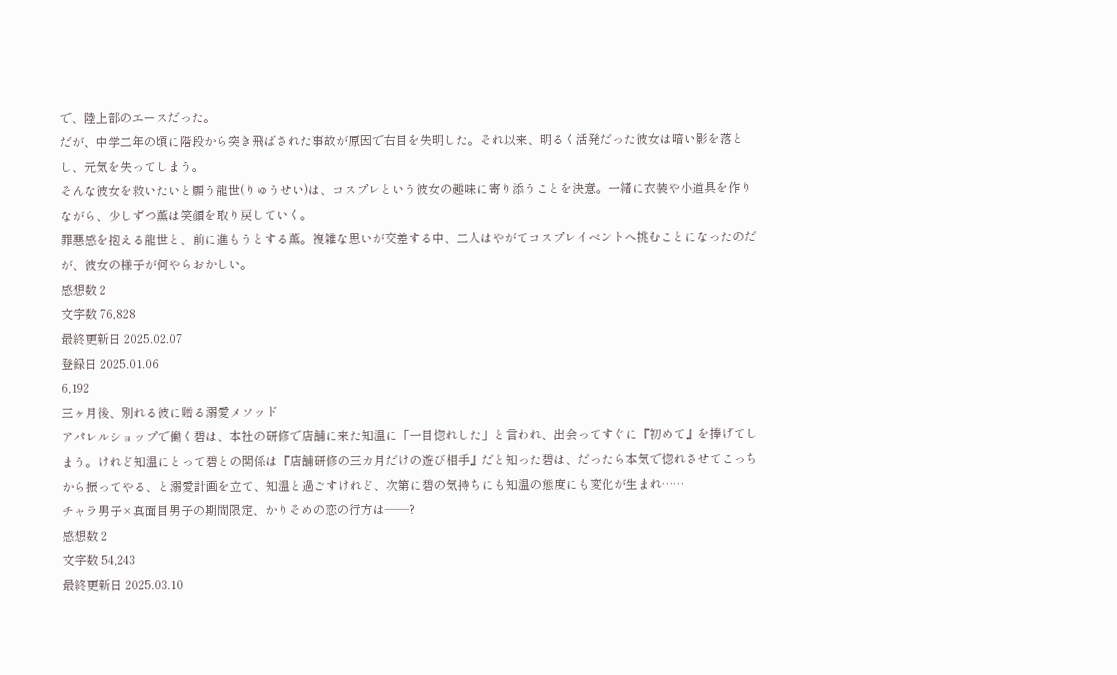で、陸上部のエースだった。
だが、中学二年の頃に階段から突き飛ばされた事故が原因で右目を失明した。それ以来、明るく活発だった彼女は暗い影を落とし、元気を失ってしまう。
そんな彼女を救いたいと願う龍世(りゅうせい)は、コスプレという彼女の趣味に寄り添うことを決意。一緒に衣装や小道具を作りながら、少しずつ薫は笑顔を取り戻していく。
罪悪感を抱える龍世と、前に進もうとする薫。複雑な思いが交差する中、二人はやがてコスプレイベントへ挑むことになったのだが、彼女の様子が何やらおかしい。
感想数 2
文字数 76,828
最終更新日 2025.02.07
登録日 2025.01.06
6,192
三ヶ月後、別れる彼に贈る溺愛メソッド
アパレルショップで働く碧は、本社の研修で店舗に来た知温に「一目惚れした」と言われ、出会ってすぐに『初めて』を捧げてしまう。けれど知温にとって碧との関係は『店舗研修の三カ月だけの遊び相手』だと知った碧は、だったら本気で惚れさせてこっちから振ってやる、と溺愛計画を立て、知温と過ごすけれど、次第に碧の気持ちにも知温の態度にも変化が生まれ……
チャラ男子×真面目男子の期間限定、かりそめの恋の行方は――?
感想数 2
文字数 54,243
最終更新日 2025.03.10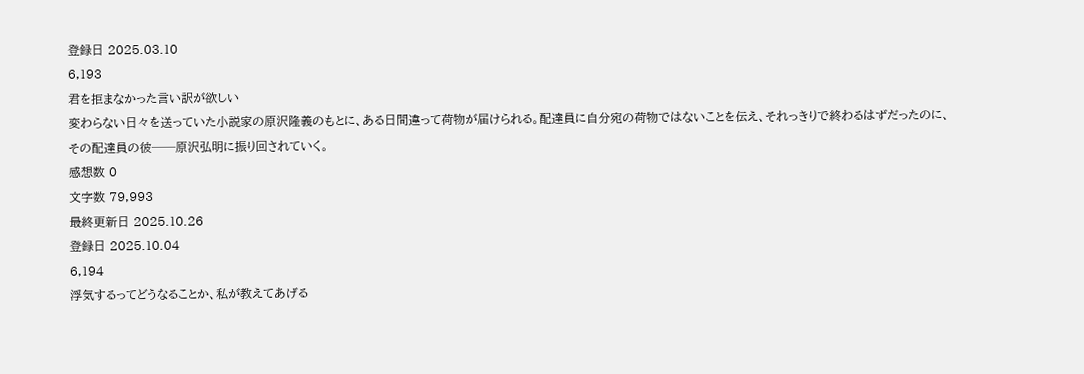登録日 2025.03.10
6,193
君を拒まなかった言い訳が欲しい
変わらない日々を送っていた小説家の原沢隆義のもとに、ある日間違って荷物が届けられる。配達員に自分宛の荷物ではないことを伝え、それっきりで終わるはずだったのに、その配達員の彼──原沢弘明に振り回されていく。
感想数 0
文字数 79,993
最終更新日 2025.10.26
登録日 2025.10.04
6,194
浮気するってどうなることか、私が教えてあげる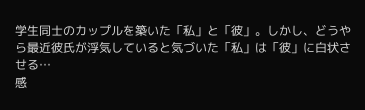学生同士のカップルを築いた「私」と「彼」。しかし、どうやら最近彼氏が浮気していると気づいた「私」は「彼」に白状させる…
感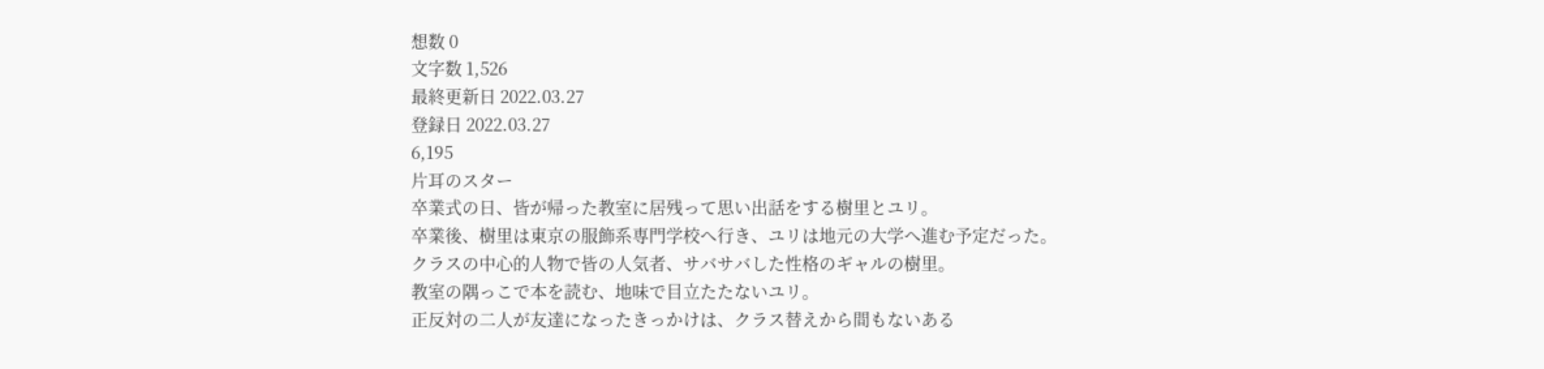想数 0
文字数 1,526
最終更新日 2022.03.27
登録日 2022.03.27
6,195
片耳のスター
卒業式の日、皆が帰った教室に居残って思い出話をする樹里とユリ。
卒業後、樹里は東京の服飾系専門学校へ行き、ユリは地元の大学へ進む予定だった。
クラスの中心的人物で皆の人気者、サバサバした性格のギャルの樹里。
教室の隅っこで本を読む、地味で目立たたないユリ。
正反対の二人が友達になったきっかけは、クラス替えから間もないある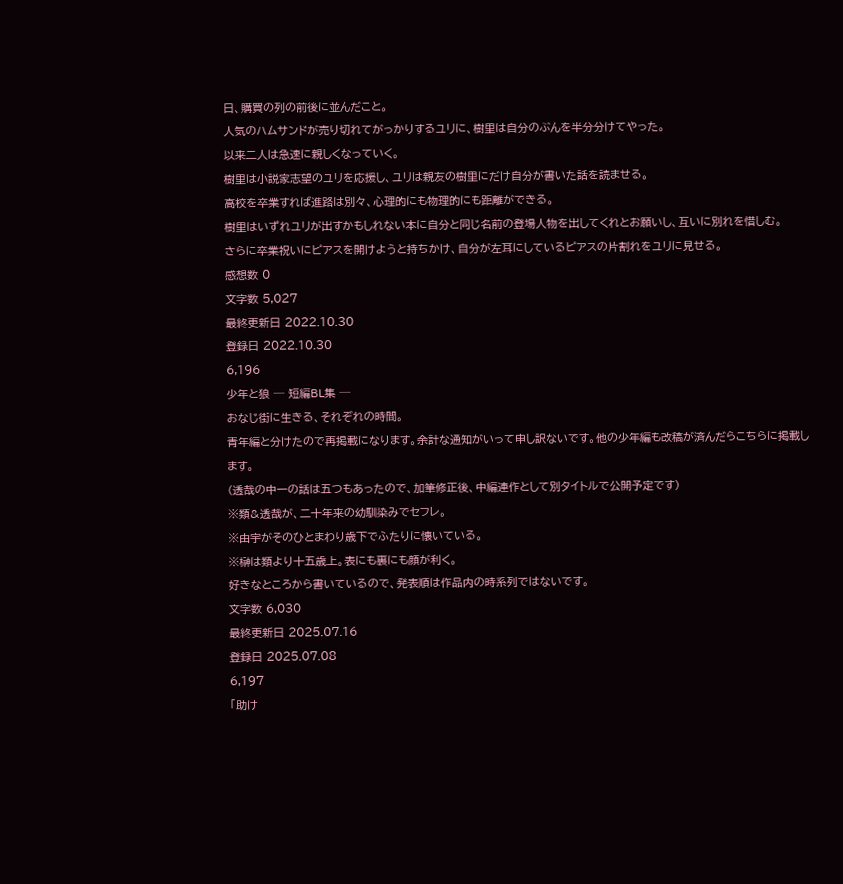日、購買の列の前後に並んだこと。
人気のハムサンドが売り切れてがっかりするユリに、樹里は自分のぶんを半分分けてやった。
以来二人は急速に親しくなっていく。
樹里は小説家志望のユリを応援し、ユリは親友の樹里にだけ自分が書いた話を読ませる。
高校を卒業すれば進路は別々、心理的にも物理的にも距離ができる。
樹里はいずれユリが出すかもしれない本に自分と同じ名前の登場人物を出してくれとお願いし、互いに別れを惜しむ。
さらに卒業祝いにピアスを開けようと持ちかけ、自分が左耳にしているピアスの片割れをユリに見せる。
感想数 0
文字数 5,027
最終更新日 2022.10.30
登録日 2022.10.30
6,196
少年と狼 ─ 短編BL集 ─
おなじ街に生きる、それぞれの時間。
青年編と分けたので再掲載になります。余計な通知がいって申し訳ないです。他の少年編も改稿が済んだらこちらに掲載します。
(透哉の中一の話は五つもあったので、加筆修正後、中編連作として別タイトルで公開予定です)
※類&透哉が、二十年来の幼馴染みでセフレ。
※由宇がそのひとまわり歳下でふたりに懐いている。
※榊は類より十五歳上。表にも裏にも顔が利く。
好きなところから書いているので、発表順は作品内の時系列ではないです。
文字数 6,030
最終更新日 2025.07.16
登録日 2025.07.08
6,197
「助け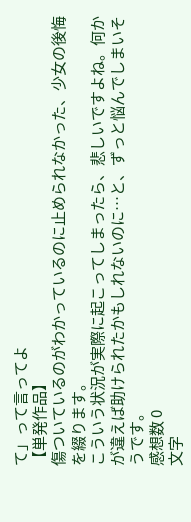て」って言ってよ
【単発作品】
傷ついているのがわかっているのに止められなかった、少女の後悔を綴ります。
こういう状況が実際に起こってしまったら、悲しいですよね。何かが違えば助けられたかもしれないのに…と、ずっと悩んでしまいそうです。
感想数 0
文字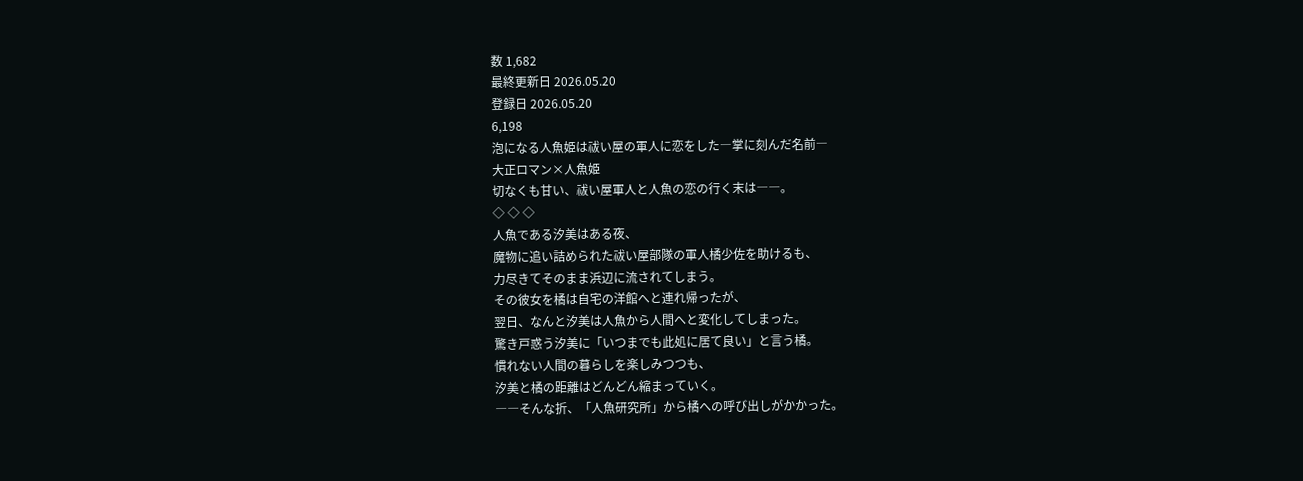数 1,682
最終更新日 2026.05.20
登録日 2026.05.20
6,198
泡になる人魚姫は祓い屋の軍人に恋をした―掌に刻んだ名前―
大正ロマン×人魚姫
切なくも甘い、祓い屋軍人と人魚の恋の行く末は――。
◇ ◇ ◇
人魚である汐美はある夜、
魔物に追い詰められた祓い屋部隊の軍人橘少佐を助けるも、
力尽きてそのまま浜辺に流されてしまう。
その彼女を橘は自宅の洋館へと連れ帰ったが、
翌日、なんと汐美は人魚から人間へと変化してしまった。
驚き戸惑う汐美に「いつまでも此処に居て良い」と言う橘。
慣れない人間の暮らしを楽しみつつも、
汐美と橘の距離はどんどん縮まっていく。
――そんな折、「人魚研究所」から橘への呼び出しがかかった。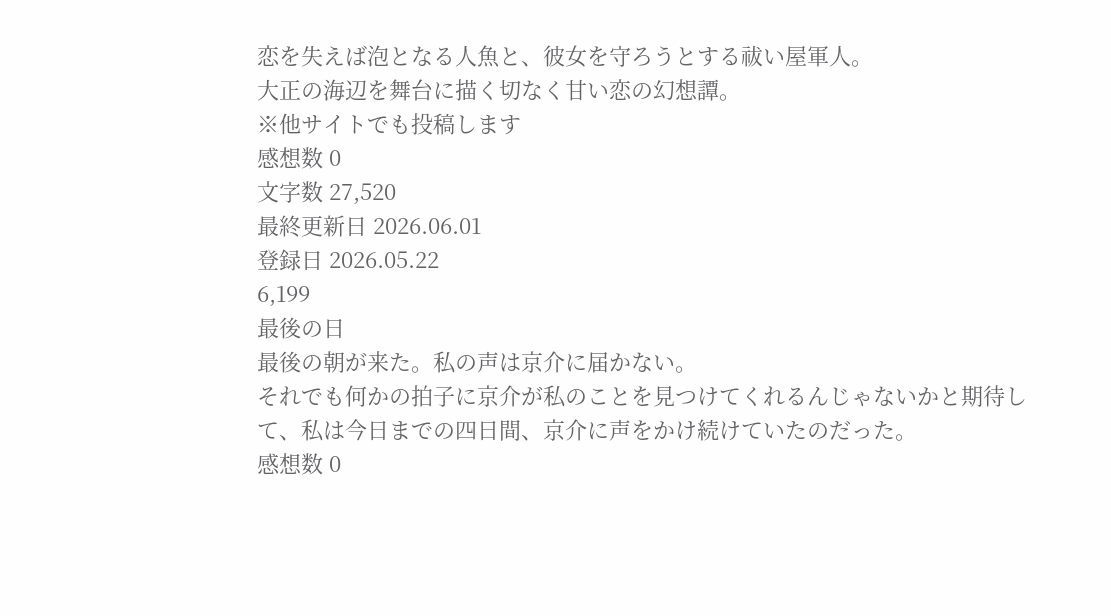恋を失えば泡となる人魚と、彼女を守ろうとする祓い屋軍人。
大正の海辺を舞台に描く切なく甘い恋の幻想譚。
※他サイトでも投稿します
感想数 0
文字数 27,520
最終更新日 2026.06.01
登録日 2026.05.22
6,199
最後の日
最後の朝が来た。私の声は京介に届かない。
それでも何かの拍子に京介が私のことを見つけてくれるんじゃないかと期待して、私は今日までの四日間、京介に声をかけ続けていたのだった。
感想数 0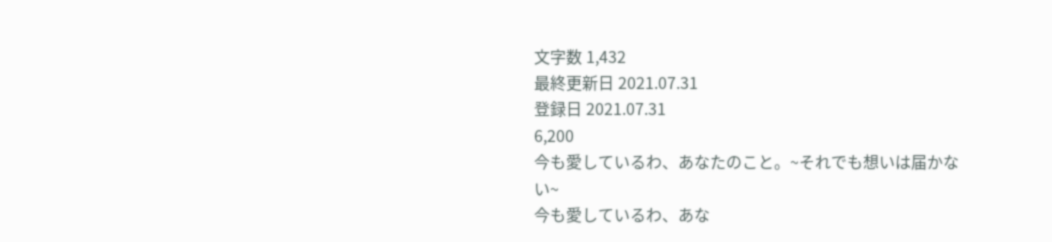文字数 1,432
最終更新日 2021.07.31
登録日 2021.07.31
6,200
今も愛しているわ、あなたのこと。~それでも想いは届かない~
今も愛しているわ、あな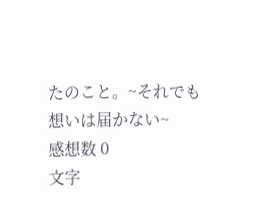たのこと。~それでも想いは届かない~
感想数 0
文字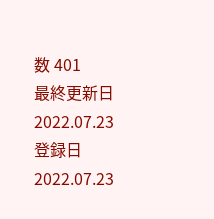数 401
最終更新日 2022.07.23
登録日 2022.07.23